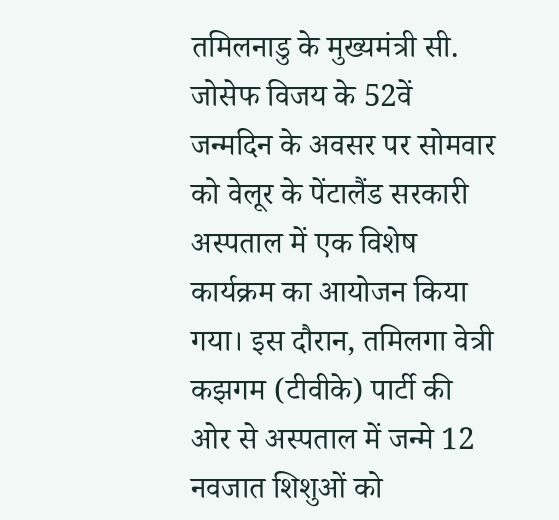तमिलनाडु के मुख्यमंत्री सी. जोसेफ विजय के 52वें जन्मदिन के अवसर पर सोमवार को वेलूर के पेंटालैंड सरकारी अस्पताल में एक विशेष कार्यक्रम का आयोजन किया गया। इस दौरान, तमिलगा वेत्री कझगम (टीवीके) पार्टी की ओर से अस्पताल में जन्मे 12 नवजात शिशुओं को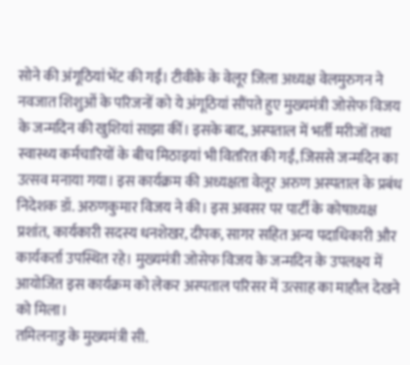सोने की अंगूठियां भेंट की गईं। टीवीके के वेलूर जिला अध्यक्ष वेलमुरुगन ने नवजात शिशुओं के परिजनों को ये अंगूठियां सौंपते हुए मुख्यमंत्री जोसेफ विजय के जन्मदिन की खुशियां साझा कीं। इसके बाद, अस्पताल में भर्ती मरीजों तथा स्वास्थ्य कर्मचारियों के बीच मिठाइयां भी वितरित की गईं, जिससे जन्मदिन का उत्सव मनाया गया। इस कार्यक्रम की अध्यक्षता वेलूर अरुण अस्पताल के प्रबंध निदेशक डॉ. अरुणकुमार विजय ने की। इस अवसर पर पार्टी के कोषाध्यक्ष प्रशांत, कार्यकारी सदस्य धनशेखर, दीपक, सागर सहित अन्य पदाधिकारी और कार्यकर्ता उपस्थित रहे। मुख्यमंत्री जोसेफ विजय के जन्मदिन के उपलक्ष्य में आयोजित इस कार्यक्रम को लेकर अस्पताल परिसर में उत्साह का माहौल देखने को मिला।
तमिलनाडु के मुख्यमंत्री सी.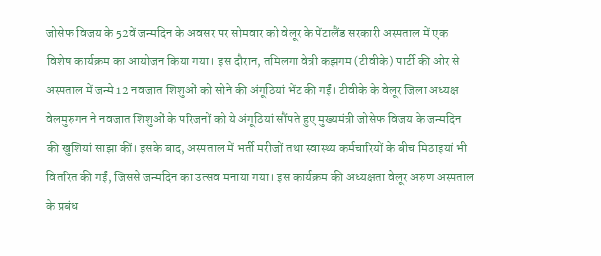जोसेफ विजय के 52वें जन्मदिन के अवसर पर सोमवार को वेलूर के पेंटालैंड सरकारी अस्पताल में एक विशेष कार्यक्रम का आयोजन किया गया। इस दौरान, तमिलगा वेत्री कझगम (टीवीके) पार्टी की ओर से अस्पताल में जन्मे 12 नवजात शिशुओं को सोने की अंगूठियां भेंट की गईं। टीवीके के वेलूर जिला अध्यक्ष वेलमुरुगन ने नवजात शिशुओं के परिजनों को ये अंगूठियां सौंपते हुए मुख्यमंत्री जोसेफ विजय के जन्मदिन की खुशियां साझा कीं। इसके बाद, अस्पताल में भर्ती मरीजों तथा स्वास्थ्य कर्मचारियों के बीच मिठाइयां भी वितरित की गईं, जिससे जन्मदिन का उत्सव मनाया गया। इस कार्यक्रम की अध्यक्षता वेलूर अरुण अस्पताल के प्रबंध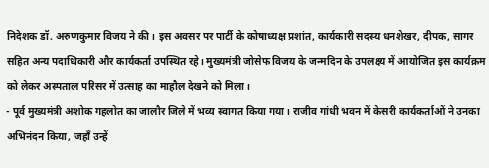निदेशक डॉ. अरुणकुमार विजय ने की। इस अवसर पर पार्टी के कोषाध्यक्ष प्रशांत, कार्यकारी सदस्य धनशेखर, दीपक, सागर सहित अन्य पदाधिकारी और कार्यकर्ता उपस्थित रहे। मुख्यमंत्री जोसेफ विजय के जन्मदिन के उपलक्ष्य में आयोजित इस कार्यक्रम को लेकर अस्पताल परिसर में उत्साह का माहौल देखने को मिला।
- पूर्व मुख्यमंत्री अशोक गहलोत का जालौर जिले में भव्य स्वागत किया गया। राजीव गांधी भवन में केसरी कार्यकर्ताओं ने उनका अभिनंदन किया, जहाँ उन्हें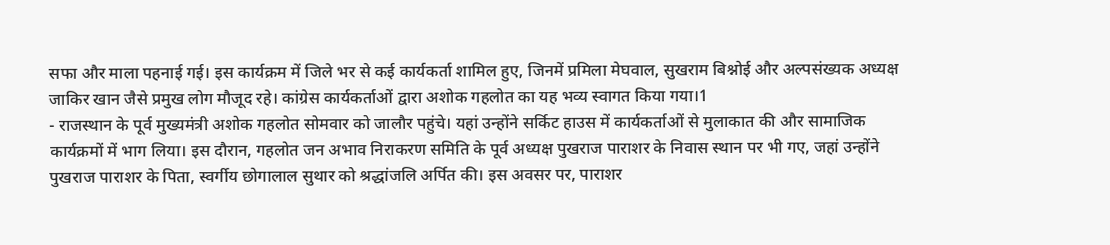सफा और माला पहनाई गई। इस कार्यक्रम में जिले भर से कई कार्यकर्ता शामिल हुए, जिनमें प्रमिला मेघवाल, सुखराम बिश्नोई और अल्पसंख्यक अध्यक्ष जाकिर खान जैसे प्रमुख लोग मौजूद रहे। कांग्रेस कार्यकर्ताओं द्वारा अशोक गहलोत का यह भव्य स्वागत किया गया।1
- राजस्थान के पूर्व मुख्यमंत्री अशोक गहलोत सोमवार को जालौर पहुंचे। यहां उन्होंने सर्किट हाउस में कार्यकर्ताओं से मुलाकात की और सामाजिक कार्यक्रमों में भाग लिया। इस दौरान, गहलोत जन अभाव निराकरण समिति के पूर्व अध्यक्ष पुखराज पाराशर के निवास स्थान पर भी गए, जहां उन्होंने पुखराज पाराशर के पिता, स्वर्गीय छोगालाल सुथार को श्रद्धांजलि अर्पित की। इस अवसर पर, पाराशर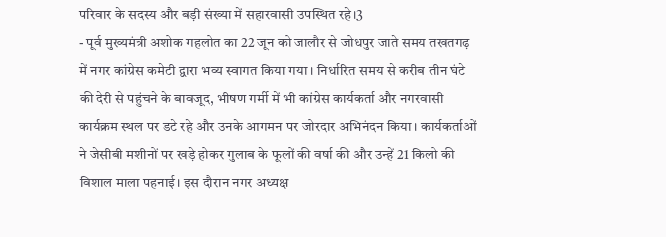परिवार के सदस्य और बड़ी संख्या में सहारवासी उपस्थित रहे।3
- पूर्व मुख्यमंत्री अशोक गहलोत का 22 जून को जालौर से जोधपुर जाते समय तखतगढ़ में नगर कांग्रेस कमेटी द्वारा भव्य स्वागत किया गया। निर्धारित समय से करीब तीन घंटे की देरी से पहुंचने के बावजूद, भीषण गर्मी में भी कांग्रेस कार्यकर्ता और नगरवासी कार्यक्रम स्थल पर डटे रहे और उनके आगमन पर जोरदार अभिनंदन किया। कार्यकर्ताओं ने जेसीबी मशीनों पर खड़े होकर गुलाब के फूलों की वर्षा की और उन्हें 21 किलो की विशाल माला पहनाई। इस दौरान नगर अध्यक्ष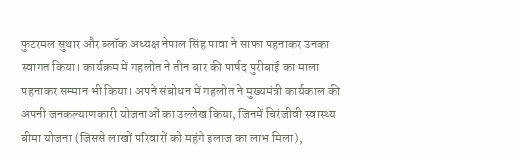फुटरमल सुथार और ब्लॉक अध्यक्ष नेपाल सिंह पावा ने साफा पहनाकर उनका स्वागत किया। कार्यक्रम में गहलोत ने तीन बार की पार्षद पुरीबाई का माला पहनाकर सम्मान भी किया। अपने संबोधन में गहलोत ने मुख्यमंत्री कार्यकाल की अपनी जनकल्याणकारी योजनाओं का उल्लेख किया, जिनमें चिरंजीवी स्वास्थ्य बीमा योजना (जिससे लाखों परिवारों को महंगे इलाज का लाभ मिला),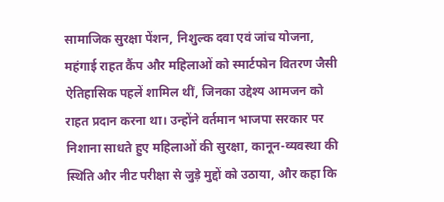सामाजिक सुरक्षा पेंशन, निशुल्क दवा एवं जांच योजना, महंगाई राहत कैंप और महिलाओं को स्मार्टफोन वितरण जैसी ऐतिहासिक पहलें शामिल थीं, जिनका उद्देश्य आमजन को राहत प्रदान करना था। उन्होंने वर्तमान भाजपा सरकार पर निशाना साधते हुए महिलाओं की सुरक्षा, कानून-व्यवस्था की स्थिति और नीट परीक्षा से जुड़े मुद्दों को उठाया, और कहा कि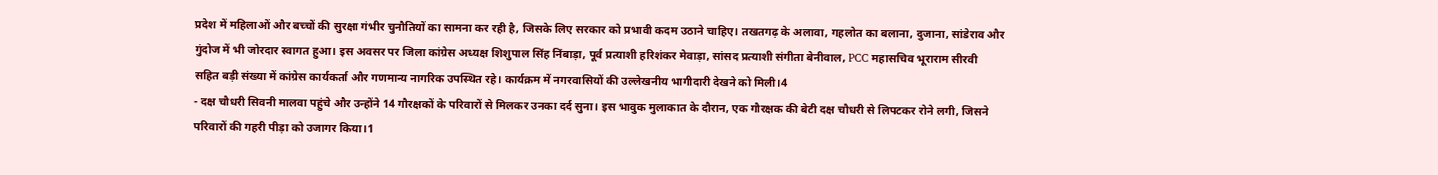प्रदेश में महिलाओं और बच्चों की सुरक्षा गंभीर चुनौतियों का सामना कर रही है, जिसके लिए सरकार को प्रभावी कदम उठाने चाहिए। तखतगढ़ के अलावा, गहलोत का बलाना, दुजाना, सांडेराव और गुंदोज में भी जोरदार स्वागत हुआ। इस अवसर पर जिला कांग्रेस अध्यक्ष शिशुपाल सिंह निंबाड़ा, पूर्व प्रत्याशी हरिशंकर मेवाड़ा, सांसद प्रत्याशी संगीता बेनीवाल, PCC महासचिव भूराराम सीरवी सहित बड़ी संख्या में कांग्रेस कार्यकर्ता और गणमान्य नागरिक उपस्थित रहे। कार्यक्रम में नगरवासियों की उल्लेखनीय भागीदारी देखने को मिली।4
- दक्ष चौधरी सिवनी मालवा पहुंचे और उन्होंने 14 गौरक्षकों के परिवारों से मिलकर उनका दर्द सुना। इस भावुक मुलाकात के दौरान, एक गौरक्षक की बेटी दक्ष चौधरी से लिपटकर रोने लगी, जिसने परिवारों की गहरी पीड़ा को उजागर किया।1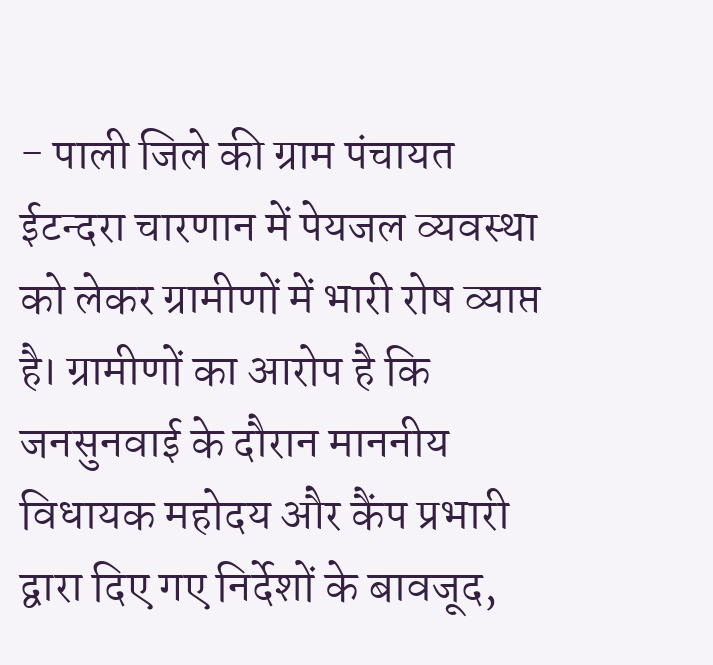- पाली जिले की ग्राम पंचायत ईटन्दरा चारणान में पेयजल व्यवस्था को लेकर ग्रामीणों में भारी रोष व्याप्त है। ग्रामीणों का आरोप है कि जनसुनवाई के दौरान माननीय विधायक महोदय और कैंप प्रभारी द्वारा दिए गए निर्देशों के बावजूद,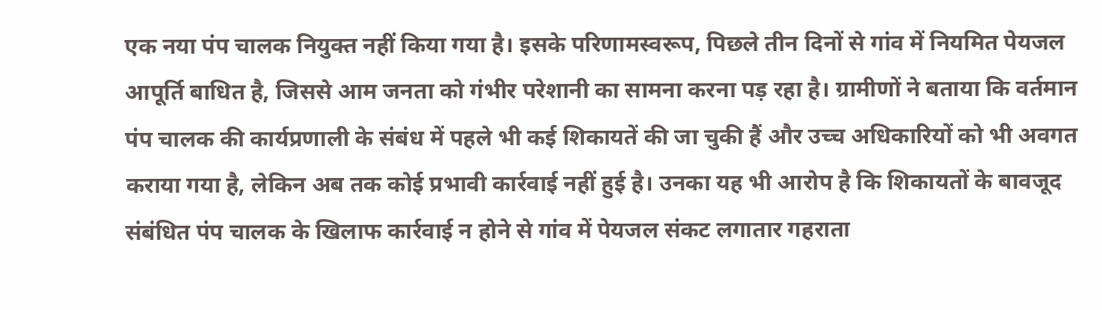एक नया पंप चालक नियुक्त नहीं किया गया है। इसके परिणामस्वरूप, पिछले तीन दिनों से गांव में नियमित पेयजल आपूर्ति बाधित है, जिससे आम जनता को गंभीर परेशानी का सामना करना पड़ रहा है। ग्रामीणों ने बताया कि वर्तमान पंप चालक की कार्यप्रणाली के संबंध में पहले भी कई शिकायतें की जा चुकी हैं और उच्च अधिकारियों को भी अवगत कराया गया है, लेकिन अब तक कोई प्रभावी कार्रवाई नहीं हुई है। उनका यह भी आरोप है कि शिकायतों के बावजूद संबंधित पंप चालक के खिलाफ कार्रवाई न होने से गांव में पेयजल संकट लगातार गहराता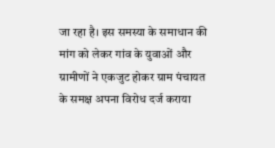जा रहा है। इस समस्या के समाधान की मांग को लेकर गांव के युवाओं और ग्रामीणों ने एकजुट होकर ग्राम पंचायत के समक्ष अपना विरोध दर्ज कराया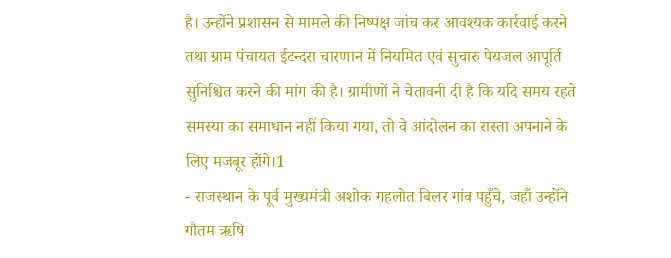है। उन्होंने प्रशासन से मामले की निष्पक्ष जांच कर आवश्यक कार्रवाई करने तथा ग्राम पंचायत ईटन्दरा चारणान में नियमित एवं सुचारु पेयजल आपूर्ति सुनिश्चित करने की मांग की है। ग्रामीणों ने चेतावनी दी है कि यदि समय रहते समस्या का समाधान नहीं किया गया, तो वे आंदोलन का रास्ता अपनाने के लिए मजबूर होंगे।1
- राजस्थान के पूर्व मुख्यमंत्री अशोक गहलोत बिलर गांव पहुँचे, जहाँ उन्होंने गौतम ऋषि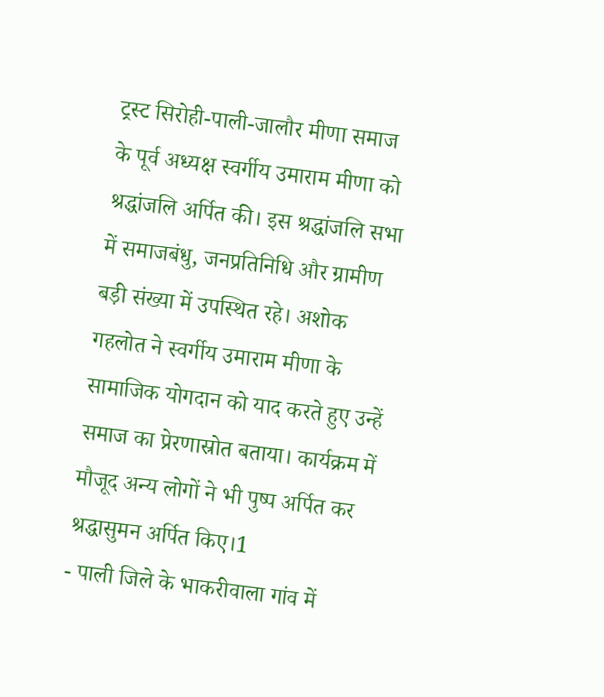ट्रस्ट सिरोही-पाली-जालौर मीणा समाज के पूर्व अध्यक्ष स्वर्गीय उमाराम मीणा को श्रद्धांजलि अर्पित की। इस श्रद्धांजलि सभा में समाजबंधु, जनप्रतिनिधि और ग्रामीण बड़ी संख्या में उपस्थित रहे। अशोक गहलोत ने स्वर्गीय उमाराम मीणा के सामाजिक योगदान को याद करते हुए उन्हें समाज का प्रेरणास्रोत बताया। कार्यक्रम में मौजूद अन्य लोगों ने भी पुष्प अर्पित कर श्रद्धासुमन अर्पित किए।1
- पाली जिले के भाकरीवाला गांव में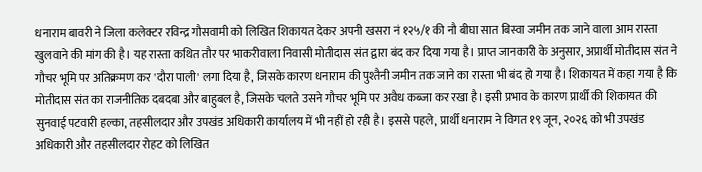धनाराम बावरी ने जिला कलेक्टर रविन्द्र गौसवामी को लिखित शिकायत देकर अपनी खसरा नं १२५/१ की नौ बीघा सात बिस्वा जमीन तक जाने वाला आम रास्ता खुलवाने की मांग की है। यह रास्ता कथित तौर पर भाकरीवाला निवासी मोतीदास संत द्वारा बंद कर दिया गया है। प्राप्त जानकारी के अनुसार, अप्रार्थी मोतीदास संत ने गौचर भूमि पर अतिक्रमण कर 'दौरा पाली' लगा दिया है, जिसके कारण धनाराम की पुश्तैनी जमीन तक जाने का रास्ता भी बंद हो गया है। शिकायत में कहा गया है कि मोतीदास संत का राजनीतिक दबदबा और बाहुबल है, जिसके चलते उसने गौचर भूमि पर अवैध कब्जा कर रखा है। इसी प्रभाव के कारण प्रार्थी की शिकायत की सुनवाई पटवारी हल्का, तहसीलदार और उपखंड अधिकारी कार्यालय में भी नहीं हो रही है। इससे पहले, प्रार्थी धनाराम ने विगत १९ जून, २०२६ को भी उपखंड अधिकारी और तहसीलदार रोहट को लिखित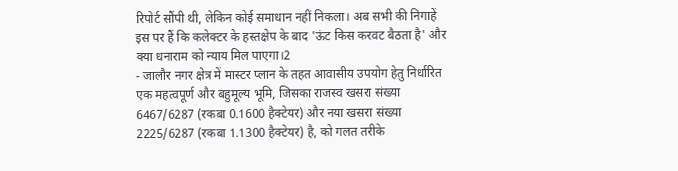रिपोर्ट सौंपी थी, लेकिन कोई समाधान नहीं निकला। अब सभी की निगाहें इस पर हैं कि कलेक्टर के हस्तक्षेप के बाद 'ऊंट किस करवट बैठता है' और क्या धनाराम को न्याय मिल पाएगा।2
- जालौर नगर क्षेत्र में मास्टर प्लान के तहत आवासीय उपयोग हेतु निर्धारित एक महत्वपूर्ण और बहुमूल्य भूमि, जिसका राजस्व खसरा संख्या 6467/6287 (रकबा 0.1600 हैक्टेयर) और नया खसरा संख्या 2225/6287 (रकबा 1.1300 हैक्टेयर) है, को गलत तरीके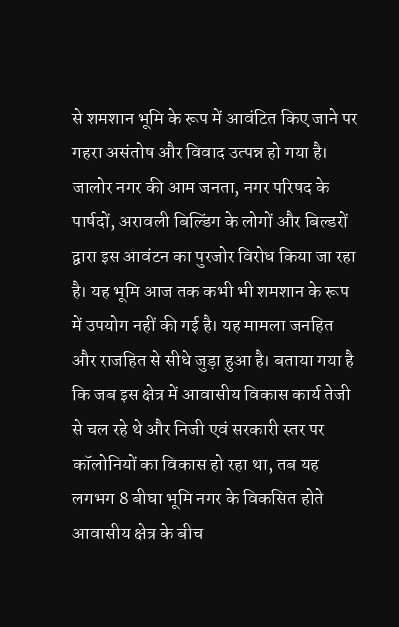से शमशान भूमि के रूप में आवंटित किए जाने पर गहरा असंतोष और विवाद उत्पन्न हो गया है। जालोर नगर की आम जनता, नगर परिषद के पार्षदों, अरावली बिल्डिंग के लोगों और बिल्डरों द्वारा इस आवंटन का पुरजोर विरोध किया जा रहा है। यह भूमि आज तक कभी भी शमशान के रूप में उपयोग नहीं की गई है। यह मामला जनहित और राजहित से सीधे जुड़ा हुआ है। बताया गया है कि जब इस क्षेत्र में आवासीय विकास कार्य तेजी से चल रहे थे और निजी एवं सरकारी स्तर पर कॉलोनियों का विकास हो रहा था, तब यह लगभग 8 बीघा भूमि नगर के विकसित होते आवासीय क्षेत्र के बीच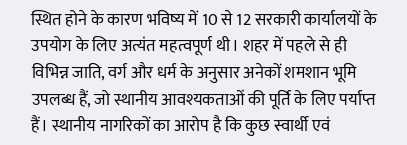स्थित होने के कारण भविष्य में 10 से 12 सरकारी कार्यालयों के उपयोग के लिए अत्यंत महत्वपूर्ण थी। शहर में पहले से ही विभिन्न जाति, वर्ग और धर्म के अनुसार अनेकों शमशान भूमि उपलब्ध हैं, जो स्थानीय आवश्यकताओं की पूर्ति के लिए पर्याप्त हैं। स्थानीय नागरिकों का आरोप है कि कुछ स्वार्थी एवं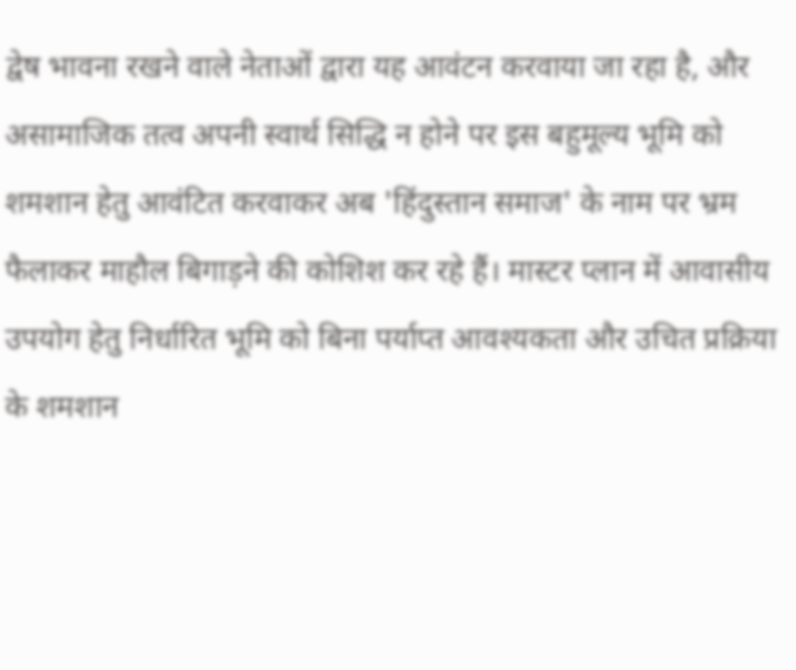द्वेष भावना रखने वाले नेताओं द्वारा यह आवंटन करवाया जा रहा है, और असामाजिक तत्व अपनी स्वार्थ सिद्धि न होने पर इस बहुमूल्य भूमि को शमशान हेतु आवंटित करवाकर अब 'हिंदुस्तान समाज' के नाम पर भ्रम फैलाकर माहौल बिगाड़ने की कोशिश कर रहे हैं। मास्टर प्लान में आवासीय उपयोग हेतु निर्धारित भूमि को बिना पर्याप्त आवश्यकता और उचित प्रक्रिया के शमशान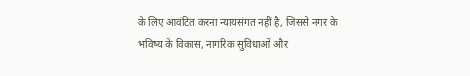के लिए आवंटित करना न्यायसंगत नहीं है, जिससे नगर के भविष्य के विकास, नागरिक सुविधाओं और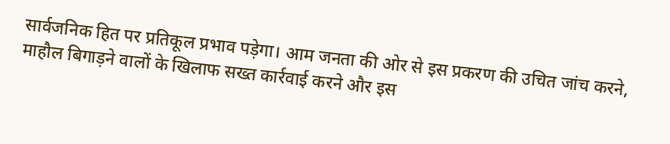सार्वजनिक हित पर प्रतिकूल प्रभाव पड़ेगा। आम जनता की ओर से इस प्रकरण की उचित जांच करने, माहौल बिगाड़ने वालों के खिलाफ सख्त कार्रवाई करने और इस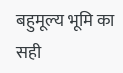बहुमूल्य भूमि का सही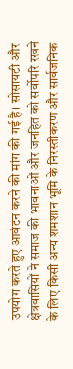उपयोग करते हुए आवंटन करने की मांग की गई है। सोसायटी और क्षेत्रवासियों ने समाज की भावनाओं और जनहित को सर्वोपरि रखने के लिए किसी अन्य शमशान भूमि के निरस्तीकरण और सार्वजनिक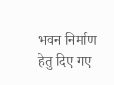भवन निर्माण हेतु दिए गए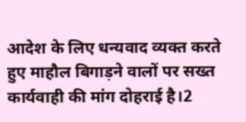आदेश के लिए धन्यवाद व्यक्त करते हुए माहौल बिगाड़ने वालों पर सख्त कार्यवाही की मांग दोहराई है।2